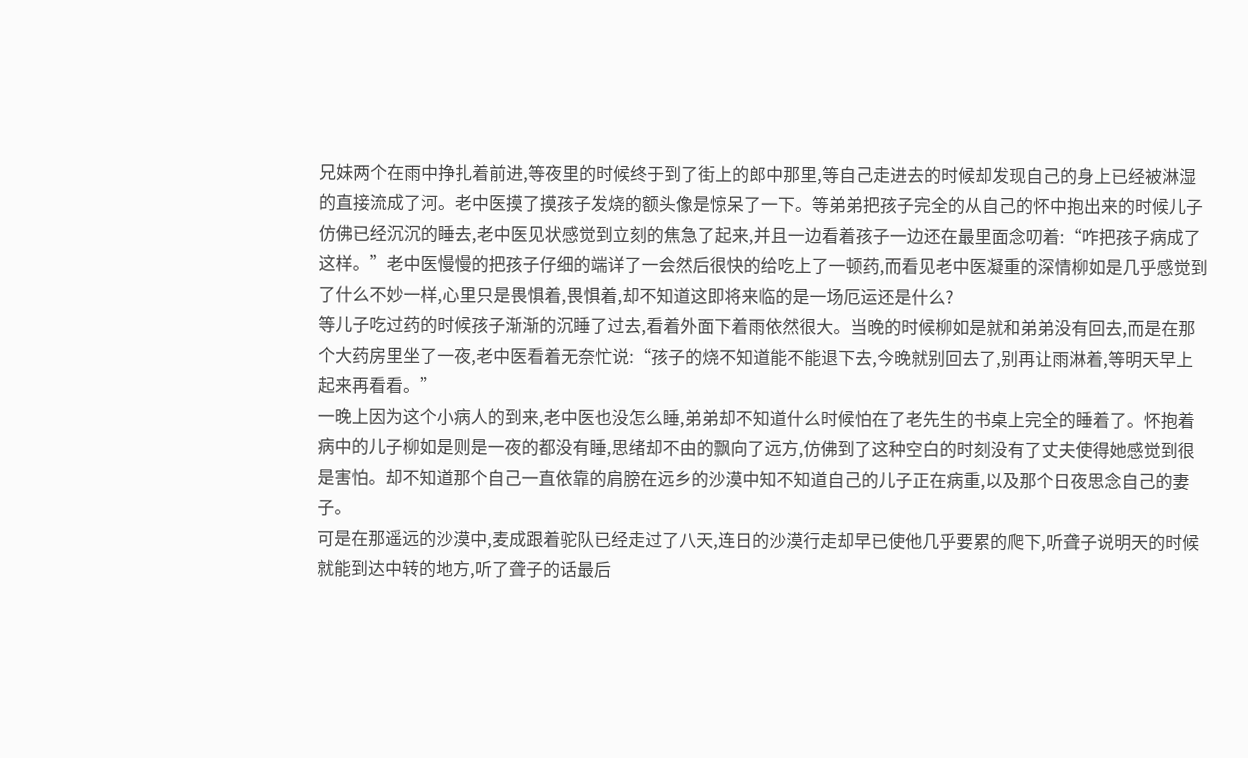兄妹两个在雨中挣扎着前进,等夜里的时候终于到了街上的郎中那里,等自己走进去的时候却发现自己的身上已经被淋湿的直接流成了河。老中医摸了摸孩子发烧的额头像是惊呆了一下。等弟弟把孩子完全的从自己的怀中抱出来的时候儿子仿佛已经沉沉的睡去,老中医见状感觉到立刻的焦急了起来,并且一边看着孩子一边还在最里面念叨着:“咋把孩子病成了这样。”老中医慢慢的把孩子仔细的端详了一会然后很快的给吃上了一顿药,而看见老中医凝重的深情柳如是几乎感觉到了什么不妙一样,心里只是畏惧着,畏惧着,却不知道这即将来临的是一场厄运还是什么?
等儿子吃过药的时候孩子渐渐的沉睡了过去,看着外面下着雨依然很大。当晚的时候柳如是就和弟弟没有回去,而是在那个大药房里坐了一夜,老中医看着无奈忙说:“孩子的烧不知道能不能退下去,今晚就别回去了,别再让雨淋着,等明天早上起来再看看。”
一晚上因为这个小病人的到来,老中医也没怎么睡,弟弟却不知道什么时候怕在了老先生的书桌上完全的睡着了。怀抱着病中的儿子柳如是则是一夜的都没有睡,思绪却不由的飘向了远方,仿佛到了这种空白的时刻没有了丈夫使得她感觉到很是害怕。却不知道那个自己一直依靠的肩膀在远乡的沙漠中知不知道自己的儿子正在病重,以及那个日夜思念自己的妻子。
可是在那遥远的沙漠中,麦成跟着驼队已经走过了八天,连日的沙漠行走却早已使他几乎要累的爬下,听聋子说明天的时候就能到达中转的地方,听了聋子的话最后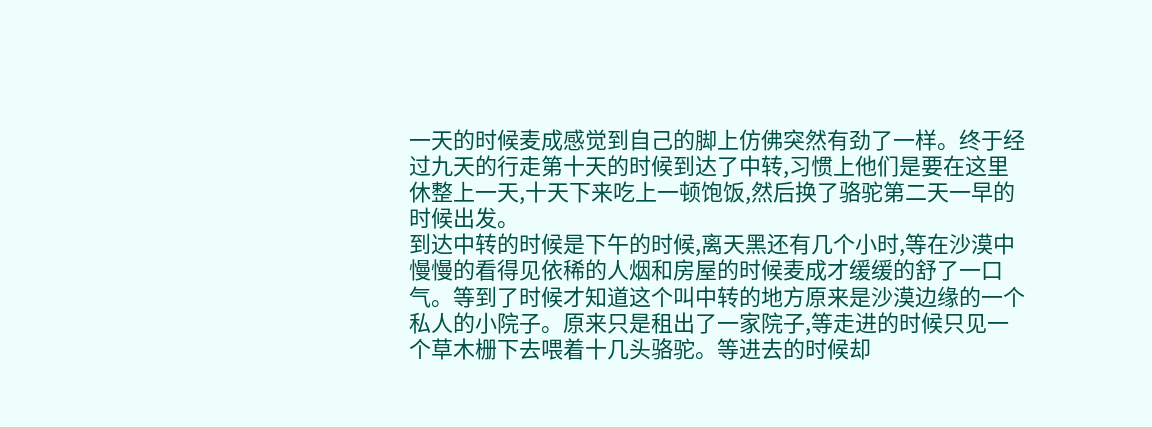一天的时候麦成感觉到自己的脚上仿佛突然有劲了一样。终于经过九天的行走第十天的时候到达了中转,习惯上他们是要在这里休整上一天,十天下来吃上一顿饱饭,然后换了骆驼第二天一早的时候出发。
到达中转的时候是下午的时候,离天黑还有几个小时,等在沙漠中慢慢的看得见依稀的人烟和房屋的时候麦成才缓缓的舒了一口气。等到了时候才知道这个叫中转的地方原来是沙漠边缘的一个私人的小院子。原来只是租出了一家院子,等走进的时候只见一个草木栅下去喂着十几头骆驼。等进去的时候却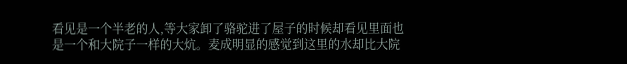看见是一个半老的人,等大家卸了骆驼进了屋子的时候却看见里面也是一个和大院子一样的大炕。麦成明显的感觉到这里的水却比大院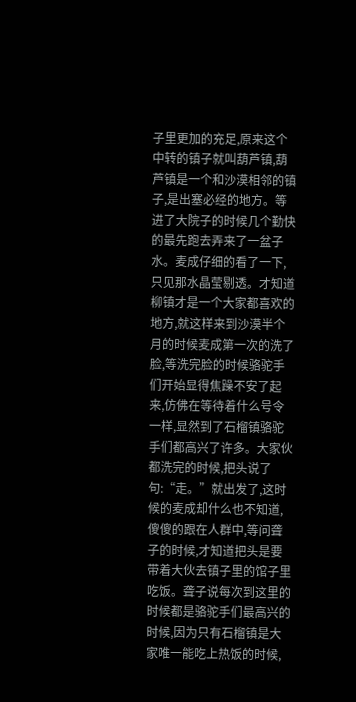子里更加的充足,原来这个中转的镇子就叫葫芦镇,葫芦镇是一个和沙漠相邻的镇子,是出塞必经的地方。等进了大院子的时候几个勤快的最先跑去弄来了一盆子水。麦成仔细的看了一下,只见那水晶莹剔透。才知道柳镇才是一个大家都喜欢的地方,就这样来到沙漠半个月的时候麦成第一次的洗了脸,等洗完脸的时候骆驼手们开始显得焦躁不安了起来,仿佛在等待着什么号令一样,显然到了石榴镇骆驼手们都高兴了许多。大家伙都洗完的时候,把头说了句:“走。”就出发了,这时候的麦成却什么也不知道,傻傻的跟在人群中,等问聋子的时候,才知道把头是要带着大伙去镇子里的馆子里吃饭。聋子说每次到这里的时候都是骆驼手们最高兴的时候,因为只有石榴镇是大家唯一能吃上热饭的时候,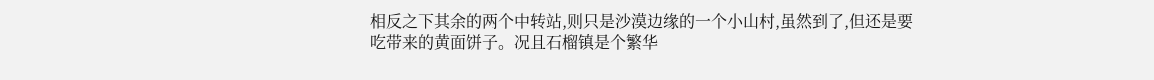相反之下其余的两个中转站,则只是沙漠边缘的一个小山村,虽然到了,但还是要吃带来的黄面饼子。况且石榴镇是个繁华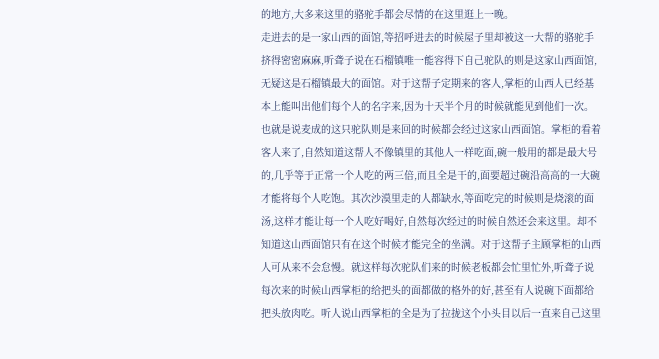的地方,大多来这里的骆驼手都会尽情的在这里逛上一晚。
走进去的是一家山西的面馆,等招呼进去的时候屋子里却被这一大帮的骆驼手挤得密密麻麻,听聋子说在石榴镇唯一能容得下自己驼队的则是这家山西面馆,无疑这是石榴镇最大的面馆。对于这帮子定期来的客人,掌柜的山西人已经基本上能叫出他们每个人的名字来,因为十天半个月的时候就能见到他们一次。也就是说麦成的这只驼队则是来回的时候都会经过这家山西面馆。掌柜的看着客人来了,自然知道这帮人不像镇里的其他人一样吃面,碗一般用的都是最大号的,几乎等于正常一个人吃的两三倍,而且全是干的,面要超过碗沿高高的一大碗才能将每个人吃饱。其次沙漠里走的人都缺水,等面吃完的时候则是烧滚的面汤,这样才能让每一个人吃好喝好,自然每次经过的时候自然还会来这里。却不知道这山西面馆只有在这个时候才能完全的坐满。对于这帮子主顾掌柜的山西人可从来不会怠慢。就这样每次驼队们来的时候老板都会忙里忙外,听聋子说每次来的时候山西掌柜的给把头的面都做的格外的好,甚至有人说碗下面都给把头放肉吃。听人说山西掌柜的全是为了拉拢这个小头目以后一直来自己这里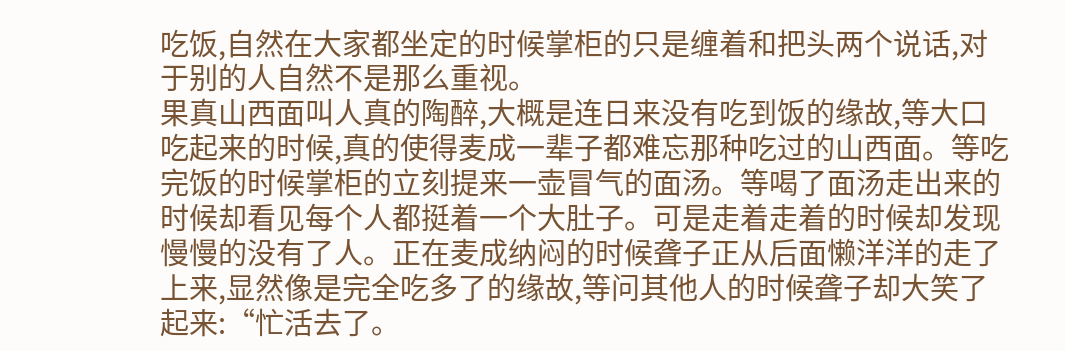吃饭,自然在大家都坐定的时候掌柜的只是缠着和把头两个说话,对于别的人自然不是那么重视。
果真山西面叫人真的陶醉,大概是连日来没有吃到饭的缘故,等大口吃起来的时候,真的使得麦成一辈子都难忘那种吃过的山西面。等吃完饭的时候掌柜的立刻提来一壶冒气的面汤。等喝了面汤走出来的时候却看见每个人都挺着一个大肚子。可是走着走着的时候却发现慢慢的没有了人。正在麦成纳闷的时候聋子正从后面懒洋洋的走了上来,显然像是完全吃多了的缘故,等问其他人的时候聋子却大笑了起来:“忙活去了。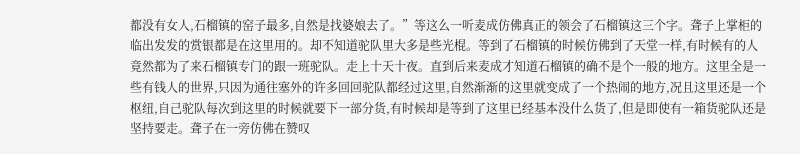都没有女人,石榴镇的窑子最多,自然是找婆娘去了。”等这么一听麦成仿佛真正的领会了石榴镇这三个字。聋子上掌柜的临出发发的赏银都是在这里用的。却不知道驼队里大多是些光棍。等到了石榴镇的时候仿佛到了天堂一样,有时候有的人竟然都为了来石榴镇专门的跟一班驼队。走上十天十夜。直到后来麦成才知道石榴镇的确不是个一般的地方。这里全是一些有钱人的世界,只因为通往塞外的许多回回驼队都经过这里,自然渐渐的这里就变成了一个热闹的地方,况且这里还是一个枢纽,自己驼队每次到这里的时候就要下一部分货,有时候却是等到了这里已经基本没什么货了,但是即使有一箱货驼队还是坚持要走。聋子在一旁仿佛在赞叹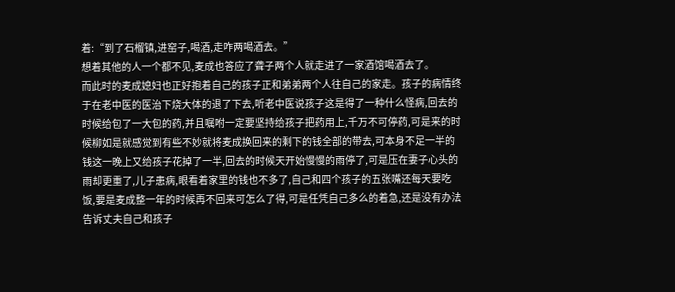着:“到了石榴镇,进窑子,喝酒,走咋两喝酒去。”
想着其他的人一个都不见,麦成也答应了聋子两个人就走进了一家酒馆喝酒去了。
而此时的麦成媳妇也正好抱着自己的孩子正和弟弟两个人往自己的家走。孩子的病情终于在老中医的医治下烧大体的退了下去,听老中医说孩子这是得了一种什么怪病,回去的时候给包了一大包的药,并且嘱咐一定要坚持给孩子把药用上,千万不可停药,可是来的时候柳如是就感觉到有些不妙就将麦成换回来的剩下的钱全部的带去,可本身不足一半的钱这一晚上又给孩子花掉了一半,回去的时候天开始慢慢的雨停了,可是压在妻子心头的雨却更重了,儿子患病,眼看着家里的钱也不多了,自己和四个孩子的五张嘴还每天要吃饭,要是麦成整一年的时候再不回来可怎么了得,可是任凭自己多么的着急,还是没有办法告诉丈夫自己和孩子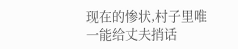现在的惨状,村子里唯一能给丈夫捎话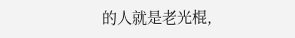的人就是老光棍,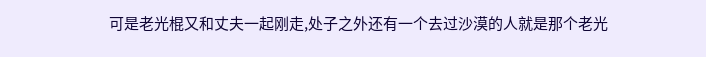可是老光棍又和丈夫一起刚走,处子之外还有一个去过沙漠的人就是那个老光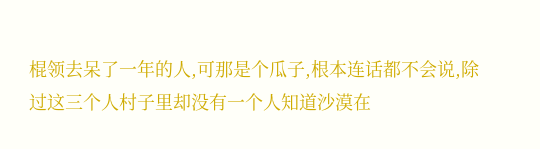棍领去呆了一年的人,可那是个瓜子,根本连话都不会说,除过这三个人村子里却没有一个人知道沙漠在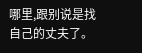哪里,跟别说是找自己的丈夫了。